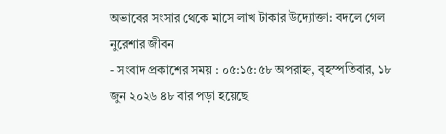অভাবের সংসার থেকে মাসে লাখ টাকার উদ্যোক্তা: বদলে গেল নুরেশার জীবন
- সংবাদ প্রকাশের সময় : ০৫:১৫:৫৮ অপরাহ্ন, বৃহস্পতিবার, ১৮ জুন ২০২৬ ৪৮ বার পড়া হয়েছে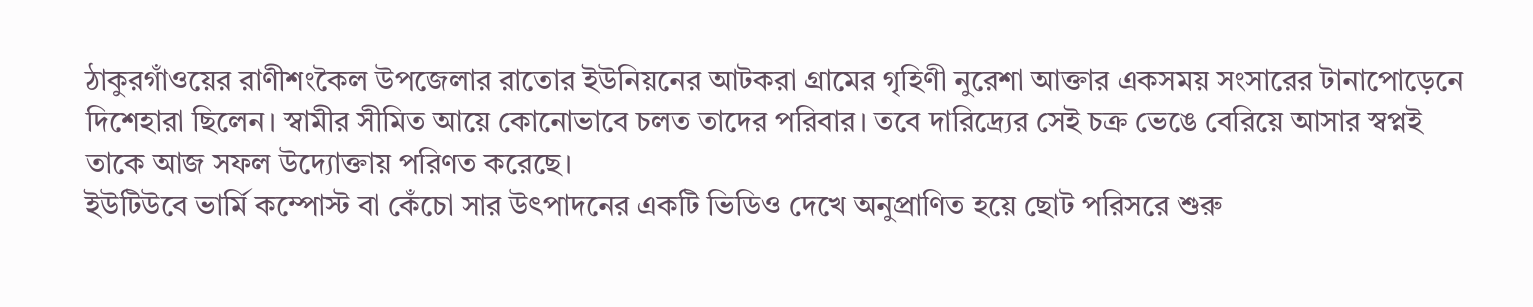ঠাকুরগাঁওয়ের রাণীশংকৈল উপজেলার রাতোর ইউনিয়নের আটকরা গ্রামের গৃহিণী নুরেশা আক্তার একসময় সংসারের টানাপোড়েনে দিশেহারা ছিলেন। স্বামীর সীমিত আয়ে কোনোভাবে চলত তাদের পরিবার। তবে দারিদ্র্যের সেই চক্র ভেঙে বেরিয়ে আসার স্বপ্নই তাকে আজ সফল উদ্যোক্তায় পরিণত করেছে।
ইউটিউবে ভার্মি কম্পোস্ট বা কেঁচো সার উৎপাদনের একটি ভিডিও দেখে অনুপ্রাণিত হয়ে ছোট পরিসরে শুরু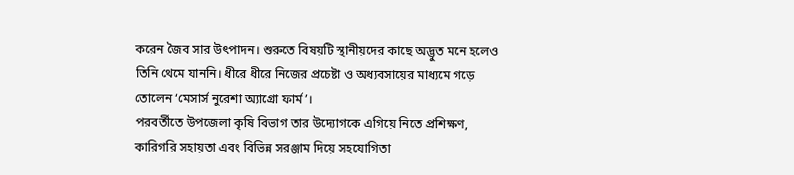করেন জৈব সার উৎপাদন। শুরুতে বিষয়টি স্থানীয়দের কাছে অদ্ভুত মনে হলেও তিনি থেমে যাননি। ধীরে ধীরে নিজের প্রচেষ্টা ও অধ্যবসায়ের মাধ্যমে গড়ে তোলেন ‘মেসার্স নুরেশা অ্যাগ্রো ফার্ম’।
পরবর্তীতে উপজেলা কৃষি বিভাগ তার উদ্যোগকে এগিয়ে নিতে প্রশিক্ষণ, কারিগরি সহায়তা এবং বিভিন্ন সরঞ্জাম দিয়ে সহযোগিতা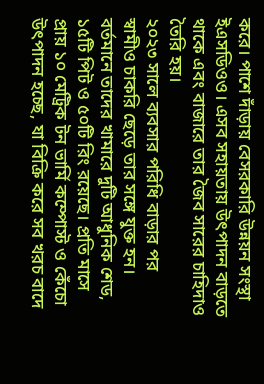করে। পাশে দাঁড়ায় বেসরকারি উন্নয়ন সংস্থা ইএসডিওও। এসব সহায়তায় উৎপাদন বাড়তে থাকে এবং বাজারে তার জৈব সারের চাহিদাও তৈরি হয়।
২০২৩ সালে ব্যবসার পরিধি বাড়ার পর স্বামীও চাকরি ছেড়ে তার সঙ্গে যুক্ত হন। বর্তমানে তাদের খামারে দুটি আধুনিক শেড, ১৫টি পিট ও ৫০টি রিং রয়েছে। প্রতি মাসে প্রায় ১০ মেট্রিক টন ভার্মি কম্পোস্ট ও কেঁচো উৎপাদন হচ্ছে, যা বিক্রি করে সব খরচ বাদে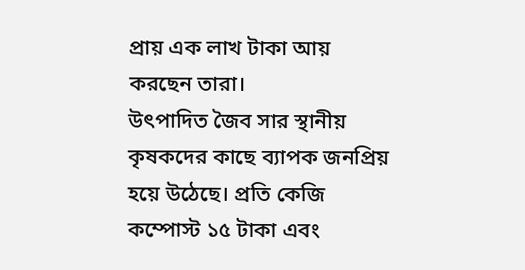প্রায় এক লাখ টাকা আয় করছেন তারা।
উৎপাদিত জৈব সার স্থানীয় কৃষকদের কাছে ব্যাপক জনপ্রিয় হয়ে উঠেছে। প্রতি কেজি কম্পোস্ট ১৫ টাকা এবং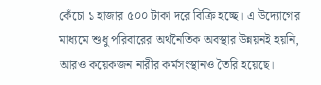কেঁচো ১ হাজার ৫০০ টাকা দরে বিক্রি হচ্ছে। এ উদ্যোগের মাধ্যমে শুধু পরিবারের অর্থনৈতিক অবস্থার উন্নয়নই হয়নি, আরও কয়েকজন নারীর কর্মসংস্থানও তৈরি হয়েছে।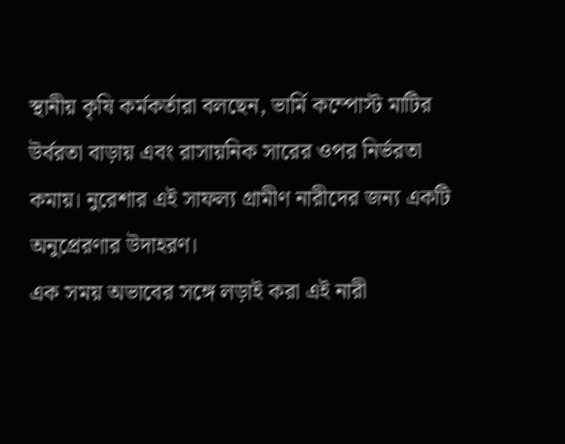স্থানীয় কৃষি কর্মকর্তারা বলছেন, ভার্মি কম্পোস্ট মাটির উর্বরতা বাড়ায় এবং রাসায়নিক সারের ওপর নির্ভরতা কমায়। নুরেশার এই সাফল্য গ্রামীণ নারীদের জন্য একটি অনুপ্রেরণার উদাহরণ।
এক সময় অভাবের সঙ্গে লড়াই করা এই নারী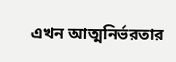এখন আত্মনির্ভরতার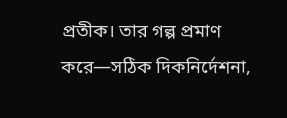প্রতীক। তার গল্প প্রমাণ করে—সঠিক দিকনির্দেশনা,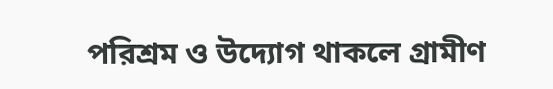পরিশ্রম ও উদ্যোগ থাকলে গ্রামীণ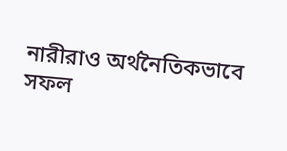নারীরাও অর্থনৈতিকভাবে সফল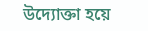উদ্যোক্তা হয়ে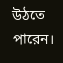উঠতে পারেন।